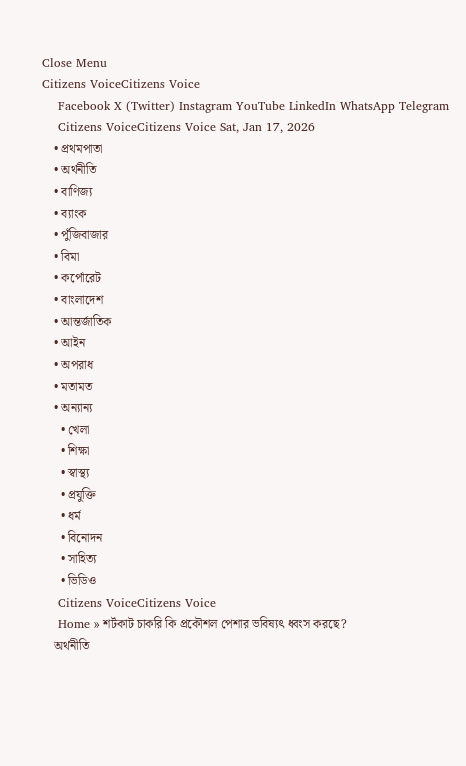Close Menu
Citizens VoiceCitizens Voice
    Facebook X (Twitter) Instagram YouTube LinkedIn WhatsApp Telegram
    Citizens VoiceCitizens Voice Sat, Jan 17, 2026
    • প্রথমপাতা
    • অর্থনীতি
    • বাণিজ্য
    • ব্যাংক
    • পুঁজিবাজার
    • বিমা
    • কর্পোরেট
    • বাংলাদেশ
    • আন্তর্জাতিক
    • আইন
    • অপরাধ
    • মতামত
    • অন্যান্য
      • খেলা
      • শিক্ষা
      • স্বাস্থ্য
      • প্রযুক্তি
      • ধর্ম
      • বিনোদন
      • সাহিত্য
      • ভিডিও
    Citizens VoiceCitizens Voice
    Home » শর্টকাট চাকরি কি প্রকৌশল পেশার ভবিষ্যৎ ধ্বংস করছে?
    অর্থনীতি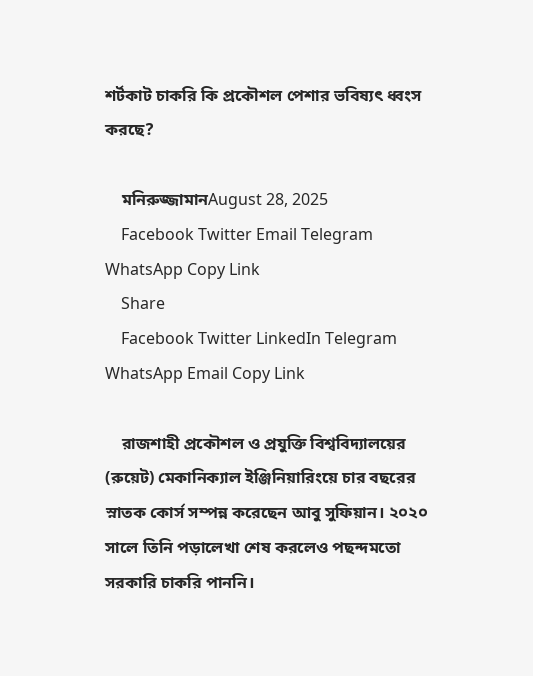শর্টকাট চাকরি কি প্রকৌশল পেশার ভবিষ্যৎ ধ্বংস করছে?

    মনিরুজ্জামানAugust 28, 2025
    Facebook Twitter Email Telegram WhatsApp Copy Link
    Share
    Facebook Twitter LinkedIn Telegram WhatsApp Email Copy Link

    রাজশাহী প্রকৌশল ও প্রযুক্তি বিশ্ববিদ্যালয়ের (রুয়েট) মেকানিক্যাল ইঞ্জিনিয়ারিংয়ে চার বছরের স্নাতক কোর্স সম্পন্ন করেছেন আবু সুফিয়ান। ২০২০ সালে তিনি পড়ালেখা শেষ করলেও পছন্দমতো সরকারি চাকরি পাননি।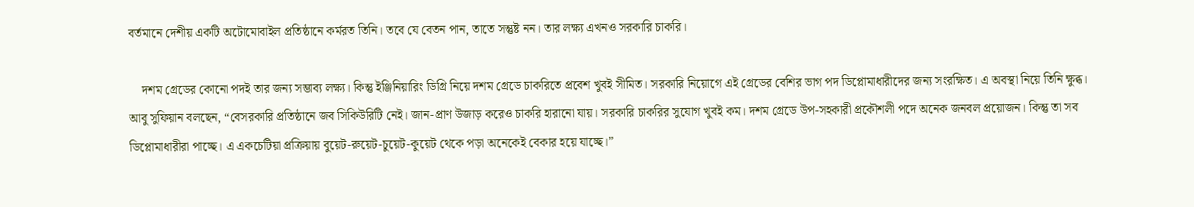বর্তমানে দেশীয় একটি অটোমোবাইল প্রতিষ্ঠানে কর্মরত তিনি। তবে যে বেতন পান, তাতে সন্তুষ্ট নন। তার লক্ষ্য এখনও সরকারি চাকরি।

    দশম গ্রেডের কোনো পদই তার জন্য সম্ভাব্য লক্ষ্য। কিন্তু ইঞ্জিনিয়ারিং ডিগ্রি নিয়ে দশম গ্রেডে চাকরিতে প্রবেশ খুবই সীমিত। সরকারি নিয়োগে এই গ্রেডের বেশির ভাগ পদ ডিপ্লোমাধারীদের জন্য সংরক্ষিত। এ অবস্থা নিয়ে তিনি ক্ষুব্ধ। আবু সুফিয়ান বলছেন, “বেসরকারি প্রতিষ্ঠানে জব সিকিউরিটি নেই। জান-প্রাণ উজাড় করেও চাকরি হারানো যায়। সরকারি চাকরির সুযোগ খুবই কম। দশম গ্রেডে উপ-সহকারী প্রকৌশলী পদে অনেক জনবল প্রয়োজন। কিন্তু তা সব ডিপ্লোমাধারীরা পাচ্ছে। এ একচেটিয়া প্রক্রিয়ায় বুয়েট-রুয়েট-চুয়েট-কুয়েট থেকে পড়া অনেকেই বেকার হয়ে যাচ্ছে।”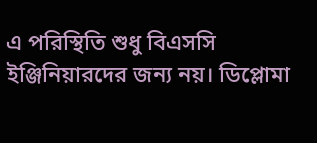এ পরিস্থিতি শুধু বিএসসি ইঞ্জিনিয়ারদের জন্য নয়। ডিপ্লোমা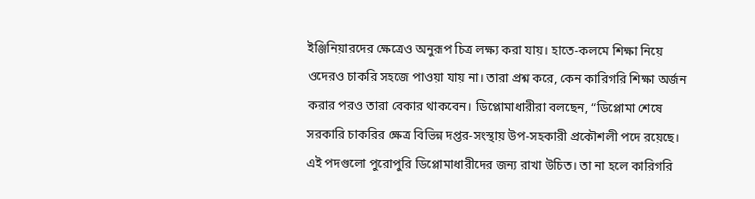ইঞ্জিনিয়ারদের ক্ষেত্রেও অনুরূপ চিত্র লক্ষ্য করা যায়। হাতে-কলমে শিক্ষা নিয়ে ওদেরও চাকরি সহজে পাওয়া যায় না। তারা প্রশ্ন করে, কেন কারিগরি শিক্ষা অর্জন করার পরও তারা বেকার থাকবেন। ডিপ্লোমাধারীরা বলছেন, “ডিপ্লোমা শেষে সরকারি চাকরির ক্ষেত্র বিভিন্ন দপ্তর-সংস্থায় উপ-সহকারী প্রকৌশলী পদে রয়েছে। এই পদগুলো পুরোপুরি ডিপ্লোমাধারীদের জন্য রাখা উচিত। তা না হলে কারিগরি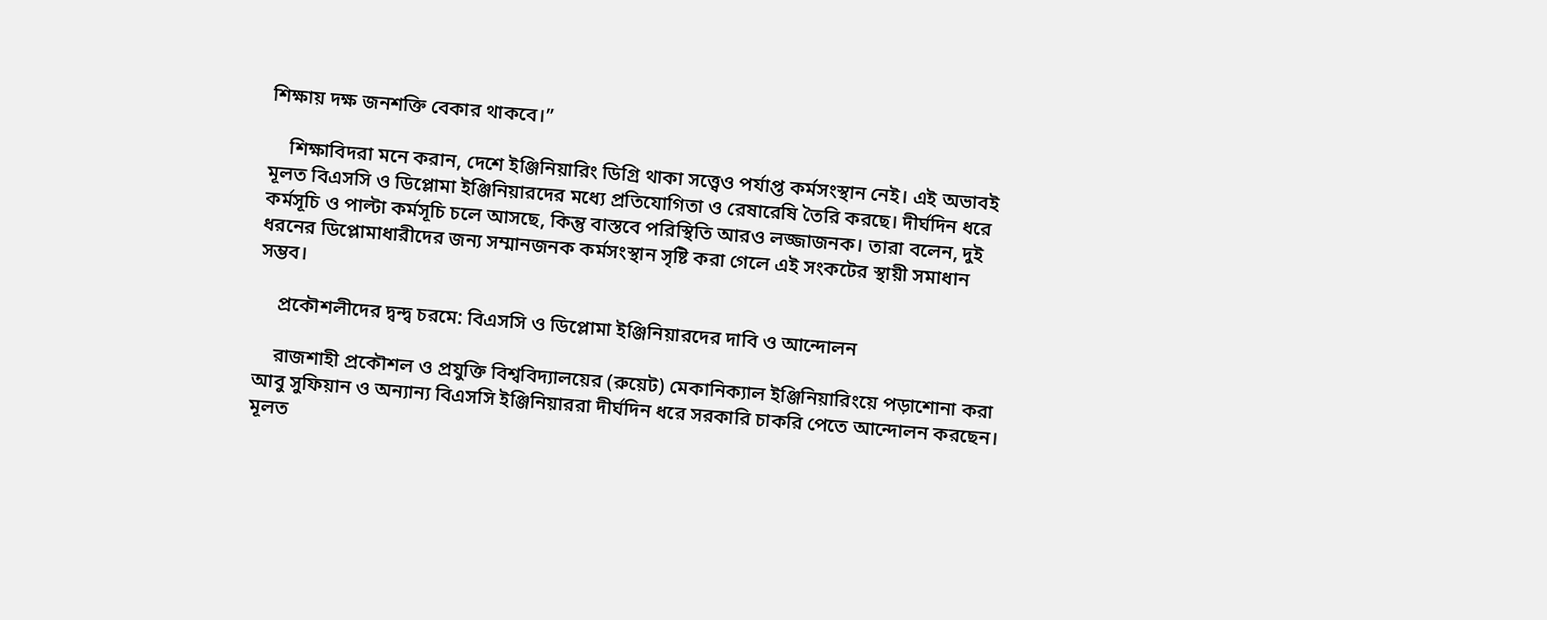শিক্ষায় দক্ষ জনশক্তি বেকার থাকবে।”

    শিক্ষাবিদরা মনে করান, দেশে ইঞ্জিনিয়ারিং ডিগ্রি থাকা সত্ত্বেও পর্যাপ্ত কর্মসংস্থান নেই। এই অভাবই মূলত বিএসসি ও ডিপ্লোমা ইঞ্জিনিয়ারদের মধ্যে প্রতিযোগিতা ও রেষারেষি তৈরি করছে। দীর্ঘদিন ধরে কর্মসূচি ও পাল্টা কর্মসূচি চলে আসছে, কিন্তু বাস্তবে পরিস্থিতি আরও লজ্জাজনক। তারা বলেন, দুই ধরনের ডিপ্লোমাধারীদের জন্য সম্মানজনক কর্মসংস্থান সৃষ্টি করা গেলে এই সংকটের স্থায়ী সমাধান সম্ভব।

    প্রকৌশলীদের দ্বন্দ্ব চরমে: বিএসসি ও ডিপ্লোমা ইঞ্জিনিয়ারদের দাবি ও আন্দোলন

    রাজশাহী প্রকৌশল ও প্রযুক্তি বিশ্ববিদ্যালয়ের (রুয়েট) মেকানিক্যাল ইঞ্জিনিয়ারিংয়ে পড়াশোনা করা আবু সুফিয়ান ও অন্যান্য বিএসসি ইঞ্জিনিয়াররা দীর্ঘদিন ধরে সরকারি চাকরি পেতে আন্দোলন করছেন। মূলত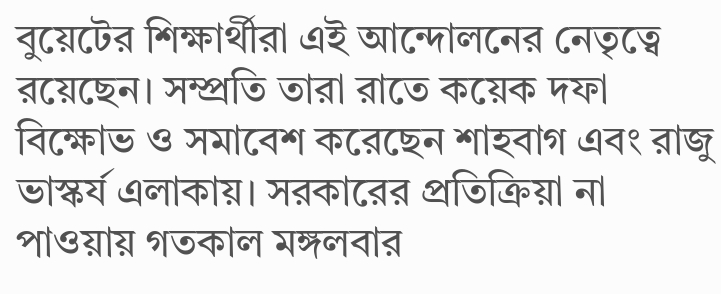বুয়েটের শিক্ষার্থীরা এই আন্দোলনের নেতৃত্বে রয়েছেন। সম্প্রতি তারা রাতে কয়েক দফা বিক্ষোভ ও সমাবেশ করেছেন শাহবাগ এবং রাজু ভাস্কর্য এলাকায়। সরকারের প্রতিক্রিয়া না পাওয়ায় গতকাল মঙ্গলবার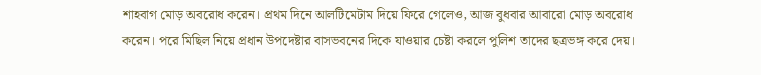শাহবাগ মোড় অবরোধ করেন। প্রথম দিনে আলটিমেটাম দিয়ে ফিরে গেলেও, আজ বুধবার আবারো মোড় অবরোধ করেন। পরে মিছিল নিয়ে প্রধান উপদেষ্টার বাসভবনের দিকে যাওয়ার চেষ্টা করলে পুলিশ তাদের ছত্রভঙ্গ করে দেয়।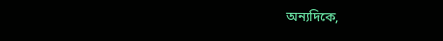অন্যদিকে,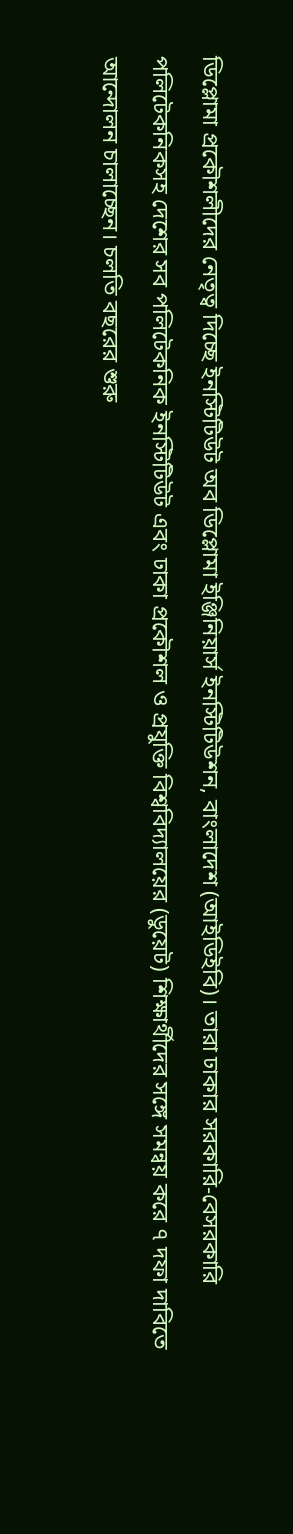ডিপ্লোমা প্রকৌশলীদের নেতৃত্ব দিচ্ছে ইনস্টিটিউট অব ডিপ্লোমা ইঞ্জিনিয়ার্স ইনস্টিটিউশন, বাংলাদেশ (আইডিইবি)। তারা ঢাকার সরকারি-বেসরকারি পলিটেকনিকসহ দেশের সব পলিটেকনিক ইনস্টিটিউট এবং ঢাকা প্রকৌশল ও প্রযুক্তি বিশ্ববিদ্যালয়ের (ডুয়েট) শিক্ষার্থীদের সঙ্গে সমন্বয় করে ৭ দফা দাবিতে আন্দোলন চালাচ্ছেন। চলতি বছরের শুরু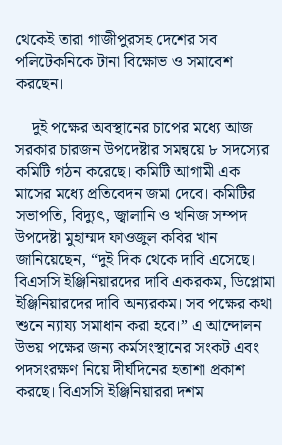থেকেই তারা গাজীপুরসহ দেশের সব পলিটেকনিকে টানা বিক্ষোভ ও সমাবেশ করছেন।

    দুই পক্ষের অবস্থানের চাপের মধ্যে আজ সরকার চারজন উপদেষ্টার সমন্বয়ে ৮ সদস্যের কমিটি গঠন করেছে। কমিটি আগামী এক মাসের মধ্যে প্রতিবেদন জমা দেবে। কমিটির সভাপতি, বিদ্যুৎ, জ্বালানি ও খনিজ সম্পদ উপদেষ্টা মুহাম্মদ ফাওজুল কবির খান জানিয়েছেন, “দুই দিক থেকে দাবি এসেছে। বিএসসি ইঞ্জিনিয়ারদের দাবি একরকম, ডিপ্লোমা ইঞ্জিনিয়ারদের দাবি অন্যরকম। সব পক্ষের কথা শুনে ন্যায্য সমাধান করা হবে।” এ আন্দোলন উভয় পক্ষের জন্য কর্মসংস্থানের সংকট এবং পদসংরক্ষণ নিয়ে দীর্ঘদিনের হতাশা প্রকাশ করছে। বিএসসি ইঞ্জিনিয়াররা দশম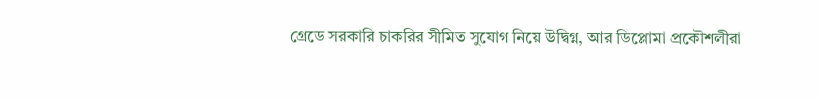গ্রেডে সরকারি চাকরির সীমিত সুযোগ নিয়ে উদ্বিগ্ন, আর ডিপ্লোমা প্রকৌশলীরা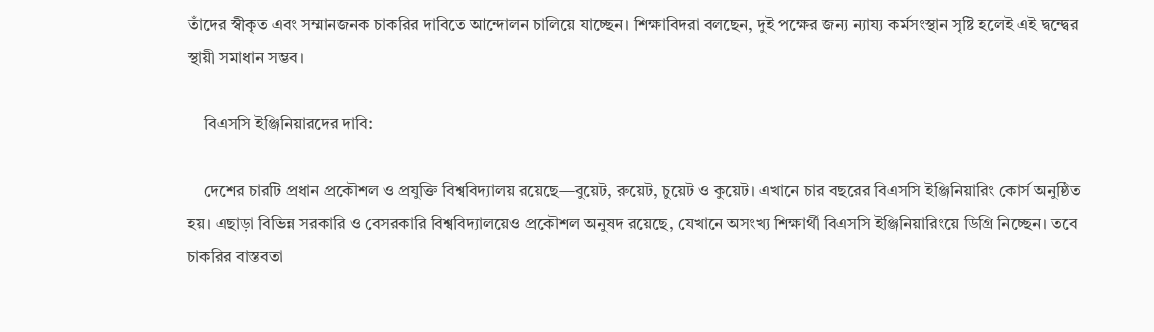তাঁদের স্বীকৃত এবং সম্মানজনক চাকরির দাবিতে আন্দোলন চালিয়ে যাচ্ছেন। শিক্ষাবিদরা বলছেন, দুই পক্ষের জন্য ন্যায্য কর্মসংস্থান সৃষ্টি হলেই এই দ্বন্দ্বের স্থায়ী সমাধান সম্ভব।

    বিএসসি ইঞ্জিনিয়ারদের দাবি:

    দেশের চারটি প্রধান প্রকৌশল ও প্রযুক্তি বিশ্ববিদ্যালয় রয়েছে—বুয়েট, রুয়েট, চুয়েট ও কুয়েট। এখানে চার বছরের বিএসসি ইঞ্জিনিয়ারিং কোর্স অনুষ্ঠিত হয়। এছাড়া বিভিন্ন সরকারি ও বেসরকারি বিশ্ববিদ্যালয়েও প্রকৌশল অনুষদ রয়েছে, যেখানে অসংখ্য শিক্ষার্থী বিএসসি ইঞ্জিনিয়ারিংয়ে ডিগ্রি নিচ্ছেন। তবে চাকরির বাস্তবতা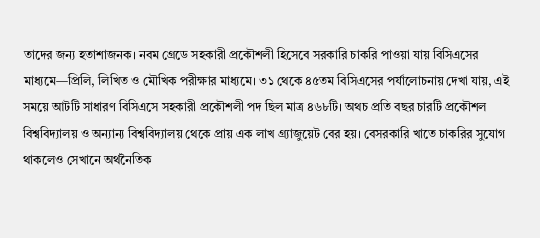তাদের জন্য হতাশাজনক। নবম গ্রেডে সহকারী প্রকৌশলী হিসেবে সরকারি চাকরি পাওয়া যায় বিসিএসের মাধ্যমে—প্রিলি, লিখিত ও মৌখিক পরীক্ষার মাধ্যমে। ৩১ থেকে ৪৫তম বিসিএসের পর্যালোচনায় দেখা যায়, এই সময়ে আটটি সাধারণ বিসিএসে সহকারী প্রকৌশলী পদ ছিল মাত্র ৪৬৮টি। অথচ প্রতি বছর চারটি প্রকৌশল বিশ্ববিদ্যালয় ও অন্যান্য বিশ্ববিদ্যালয় থেকে প্রায় এক লাখ গ্র্যাজুয়েট বের হয়। বেসরকারি খাতে চাকরির সুযোগ থাকলেও সেখানে অর্থনৈতিক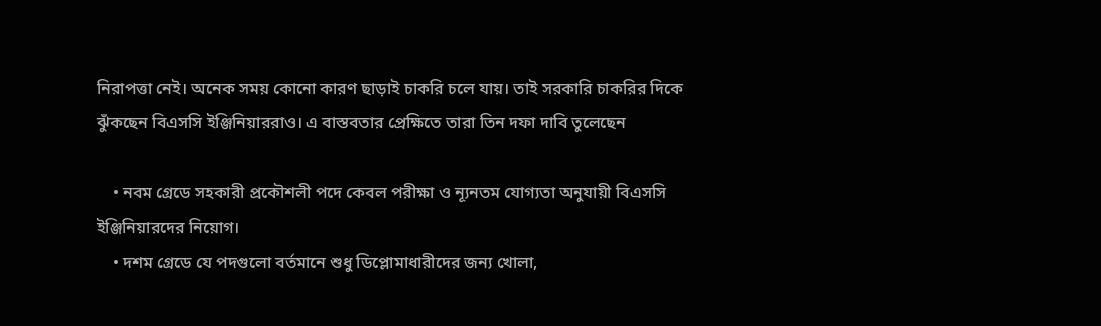নিরাপত্তা নেই। অনেক সময় কোনো কারণ ছাড়াই চাকরি চলে যায়। তাই সরকারি চাকরির দিকে ঝুঁকছেন বিএসসি ইঞ্জিনিয়াররাও। এ বাস্তবতার প্রেক্ষিতে তারা তিন দফা দাবি তুলেছেন

    • নবম গ্রেডে সহকারী প্রকৌশলী পদে কেবল পরীক্ষা ও ন্যূনতম যোগ্যতা অনুযায়ী বিএসসি ইঞ্জিনিয়ারদের নিয়োগ।
    • দশম গ্রেডে যে পদগুলো বর্তমানে শুধু ডিপ্লোমাধারীদের জন্য খোলা,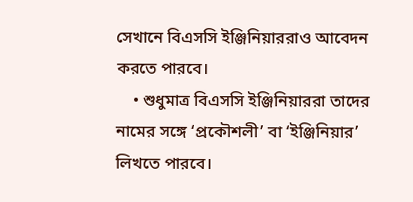সেখানে বিএসসি ইঞ্জিনিয়াররাও আবেদন করতে পারবে।
    • শুধুমাত্র বিএসসি ইঞ্জিনিয়াররা তাদের নামের সঙ্গে ‘প্রকৌশলী’ বা ‘ইঞ্জিনিয়ার’ লিখতে পারবে।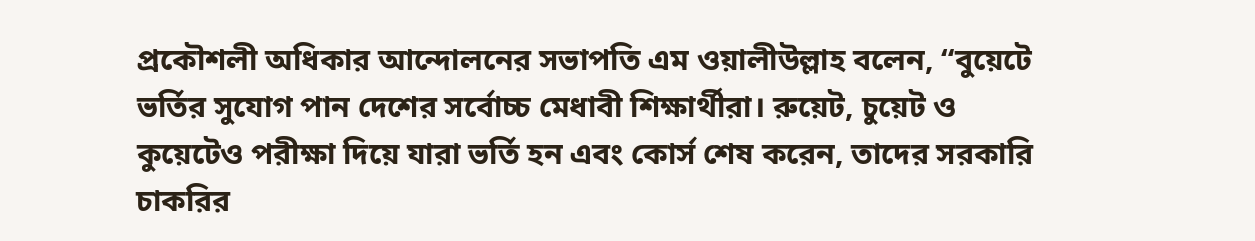প্রকৌশলী অধিকার আন্দোলনের সভাপতি এম ওয়ালীউল্লাহ বলেন, “বুয়েটে ভর্তির সুযোগ পান দেশের সর্বোচ্চ মেধাবী শিক্ষার্থীরা। রুয়েট, চুয়েট ও কুয়েটেও পরীক্ষা দিয়ে যারা ভর্তি হন এবং কোর্স শেষ করেন, তাদের সরকারি চাকরির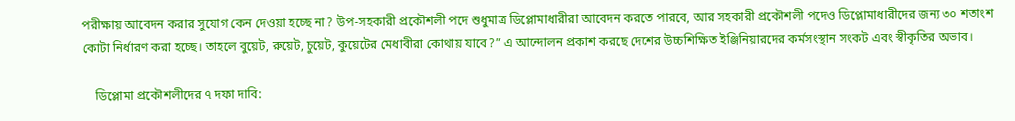পরীক্ষায় আবেদন করার সুযোগ কেন দেওয়া হচ্ছে না? উপ-সহকারী প্রকৌশলী পদে শুধুমাত্র ডিপ্লোমাধারীরা আবেদন করতে পারবে, আর সহকারী প্রকৌশলী পদেও ডিপ্লোমাধারীদের জন্য ৩০ শতাংশ কোটা নির্ধারণ করা হচ্ছে। তাহলে বুয়েট, রুয়েট, চুয়েট, কুয়েটের মেধাবীরা কোথায় যাবে?” এ আন্দোলন প্রকাশ করছে দেশের উচ্চশিক্ষিত ইঞ্জিনিয়ারদের কর্মসংস্থান সংকট এবং স্বীকৃতির অভাব।

    ডিপ্লোমা প্রকৌশলীদের ৭ দফা দাবি: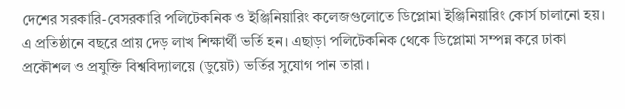দেশের সরকারি-বেসরকারি পলিটেকনিক ও ইঞ্জিনিয়ারিং কলেজগুলোতে ডিপ্লোমা ইঞ্জিনিয়ারিং কোর্স চালানো হয়। এ প্রতিষ্ঠানে বছরে প্রায় দেড় লাখ শিক্ষার্থী ভর্তি হন। এছাড়া পলিটেকনিক থেকে ডিপ্লোমা সম্পন্ন করে ঢাকা প্রকৌশল ও প্রযুক্তি বিশ্ববিদ্যালয়ে (ডুয়েট) ভর্তির সুযোগ পান তারা।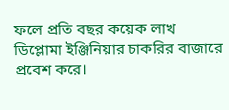ফলে প্রতি বছর কয়েক লাখ ডিপ্লোমা ইঞ্জিনিয়ার চাকরির বাজারে প্রবেশ করে।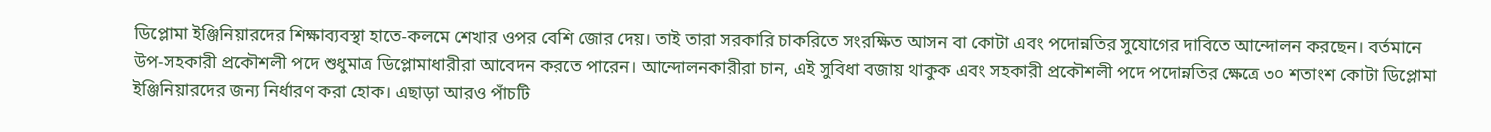ডিপ্লোমা ইঞ্জিনিয়ারদের শিক্ষাব্যবস্থা হাতে-কলমে শেখার ওপর বেশি জোর দেয়। তাই তারা সরকারি চাকরিতে সংরক্ষিত আসন বা কোটা এবং পদোন্নতির সুযোগের দাবিতে আন্দোলন করছেন। বর্তমানে উপ-সহকারী প্রকৌশলী পদে শুধুমাত্র ডিপ্লোমাধারীরা আবেদন করতে পারেন। আন্দোলনকারীরা চান, এই সুবিধা বজায় থাকুক এবং সহকারী প্রকৌশলী পদে পদোন্নতির ক্ষেত্রে ৩০ শতাংশ কোটা ডিপ্লোমা ইঞ্জিনিয়ারদের জন্য নির্ধারণ করা হোক। এছাড়া আরও পাঁচটি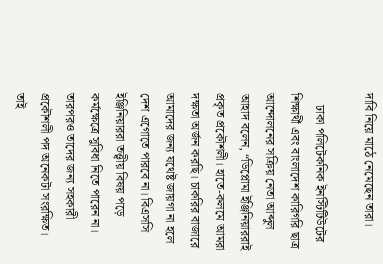দাবি নিয়ে মাঠে নেমেছেন তারা।

    ঢাকা পলিটেকনিক ইনস্টিটিউটের শিক্ষার্থী এবং বাংলাদেশ কারিগরি ছাত্র আন্দোলনের সক্রিয় নেতা আব্দুল আহাদ বলেন, “ডিপ্লোমা ইঞ্জিনিয়াররাই প্রকৃত প্রকৌশলী। হাতে-কলমে আমরা দক্ষতা অর্জন করছি। চাকরির বাজারে আমাদের জন্য যথেষ্ট জায়গা না হলে দেশ এগোতে পারবে না। বিএসসি ইঞ্জিনিয়াররা তত্ত্বীয় বিষয় পড়ে কর্মক্ষেত্রে সুবিধা নিতে পারেন না। তারপরও তাদের জন্য সহকারী প্রকৌশলী পদ অনেকটা সংরক্ষিত। তাই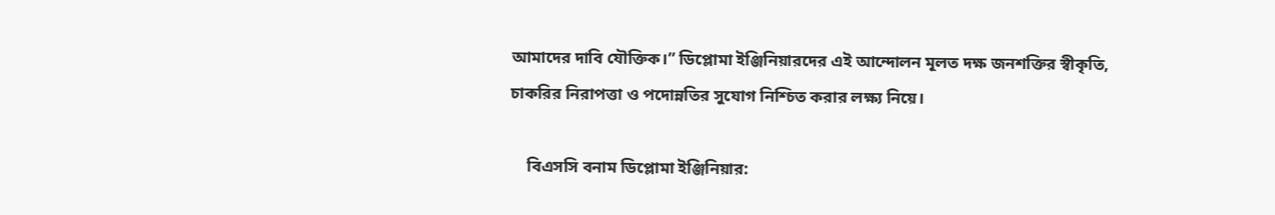আমাদের দাবি যৌক্তিক।” ডিপ্লোমা ইঞ্জিনিয়ারদের এই আন্দোলন মূলত দক্ষ জনশক্তির স্বীকৃতি, চাকরির নিরাপত্তা ও পদোন্নতির সুযোগ নিশ্চিত করার লক্ষ্য নিয়ে।

    বিএসসি বনাম ডিপ্লোমা ইঞ্জিনিয়ার: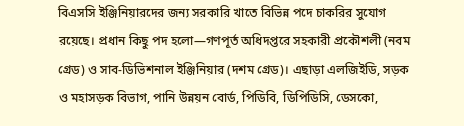বিএসসি ইঞ্জিনিয়ারদের জন্য সরকারি খাতে বিভিন্ন পদে চাকরির সুযোগ রয়েছে। প্রধান কিছু পদ হলো—গণপূর্ত অধিদপ্তরে সহকারী প্রকৌশলী (নবম গ্রেড) ও সাব-ডিভিশনাল ইঞ্জিনিয়ার (দশম গ্রেড)। এছাড়া এলজিইডি, সড়ক ও মহাসড়ক বিভাগ, পানি উন্নয়ন বোর্ড, পিডিবি, ডিপিডিসি, ডেসকো,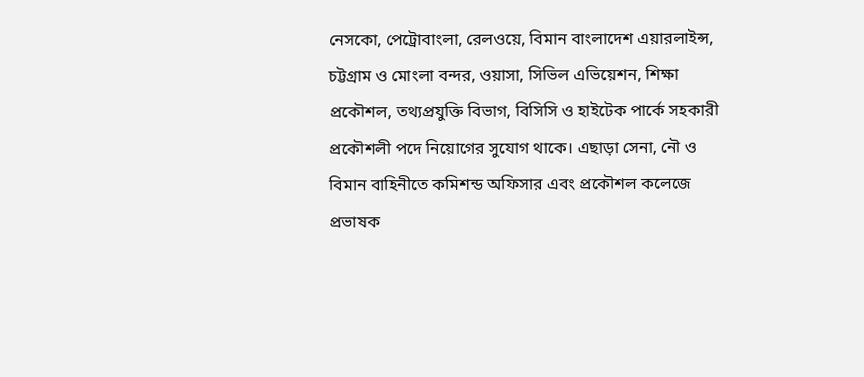নেসকো, পেট্রোবাংলা, রেলওয়ে, বিমান বাংলাদেশ এয়ারলাইন্স, চট্টগ্রাম ও মোংলা বন্দর, ওয়াসা, সিভিল এভিয়েশন, শিক্ষা প্রকৌশল, তথ্যপ্রযুক্তি বিভাগ, বিসিসি ও হাইটেক পার্কে সহকারী প্রকৌশলী পদে নিয়োগের সুযোগ থাকে। এছাড়া সেনা, নৌ ও বিমান বাহিনীতে কমিশন্ড অফিসার এবং প্রকৌশল কলেজে প্রভাষক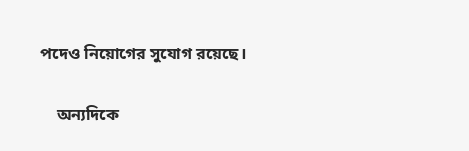পদেও নিয়োগের সুযোগ রয়েছে।

    অন্যদিকে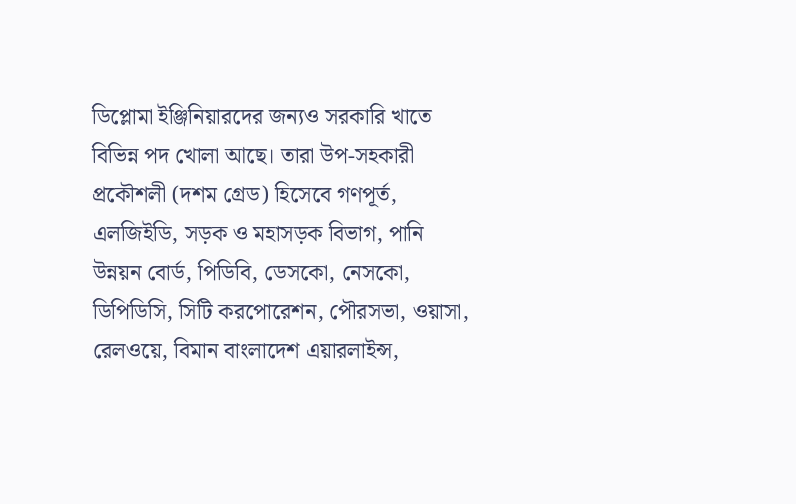ডিপ্লোমা ইঞ্জিনিয়ারদের জন্যও সরকারি খাতে বিভিন্ন পদ খোলা আছে। তারা উপ-সহকারী প্রকৌশলী (দশম গ্রেড) হিসেবে গণপূর্ত, এলজিইডি, সড়ক ও মহাসড়ক বিভাগ, পানি উন্নয়ন বোর্ড, পিডিবি, ডেসকো, নেসকো, ডিপিডিসি, সিটি করপোরেশন, পৌরসভা, ওয়াসা, রেলওয়ে, বিমান বাংলাদেশ এয়ারলাইন্স,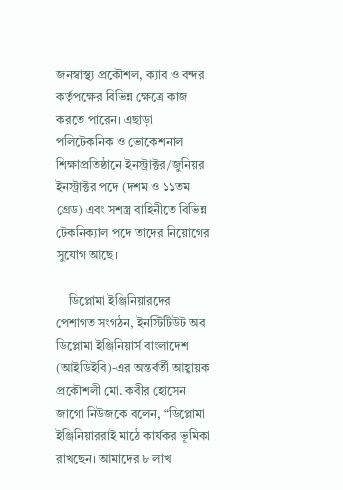জনস্বাস্থ্য প্রকৌশল, ক্যাব ও বন্দর কর্তৃপক্ষের বিভিন্ন ক্ষেত্রে কাজ করতে পারেন। এছাড়া পলিটেকনিক ও ভোকেশনাল শিক্ষাপ্রতিষ্ঠানে ইনস্ট্রাক্টর/জুনিয়র ইনস্ট্রাক্টর পদে (দশম ও ১১তম গ্রেড) এবং সশস্ত্র বাহিনীতে বিভিন্ন টেকনিক্যাল পদে তাদের নিয়োগের সুযোগ আছে।

    ডিপ্লোমা ইঞ্জিনিয়ারদের পেশাগত সংগঠন, ইনস্টিটিউট অব ডিপ্লোমা ইঞ্জিনিয়ার্স বাংলাদেশ (আইডিইবি)-এর অন্তর্বর্তী আহ্বায়ক প্রকৌশলী মো. কবীর হোসেন জাগো নিউজকে বলেন, “ডিপ্লোমা ইঞ্জিনিয়াররাই মাঠে কার্যকর ভূমিকা রাখছেন। আমাদের ৮ লাখ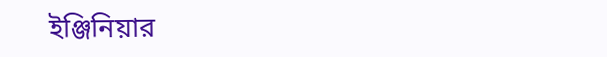ইঞ্জিনিয়ার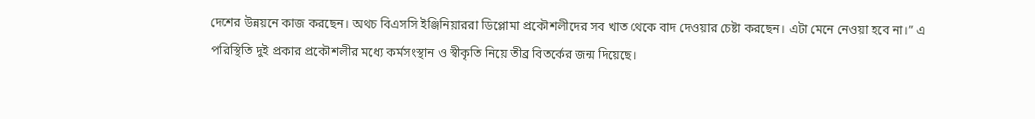দেশের উন্নয়নে কাজ করছেন। অথচ বিএসসি ইঞ্জিনিয়াররা ডিপ্লোমা প্রকৌশলীদের সব খাত থেকে বাদ দেওয়ার চেষ্টা করছেন। এটা মেনে নেওয়া হবে না।” এ পরিস্থিতি দুই প্রকার প্রকৌশলীর মধ্যে কর্মসংস্থান ও স্বীকৃতি নিয়ে তীব্র বিতর্কের জন্ম দিয়েছে।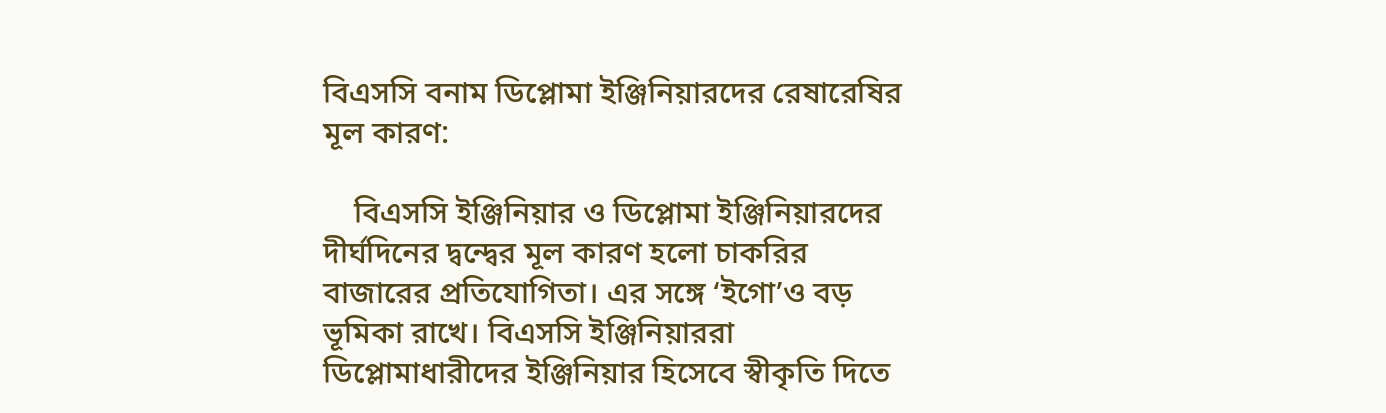বিএসসি বনাম ডিপ্লোমা ইঞ্জিনিয়ারদের রেষারেষির মূল কারণ:

    বিএসসি ইঞ্জিনিয়ার ও ডিপ্লোমা ইঞ্জিনিয়ারদের দীর্ঘদিনের দ্বন্দ্বের মূল কারণ হলো চাকরির বাজারের প্রতিযোগিতা। এর সঙ্গে ‘ইগো’ও বড় ভূমিকা রাখে। বিএসসি ইঞ্জিনিয়াররা ডিপ্লোমাধারীদের ইঞ্জিনিয়ার হিসেবে স্বীকৃতি দিতে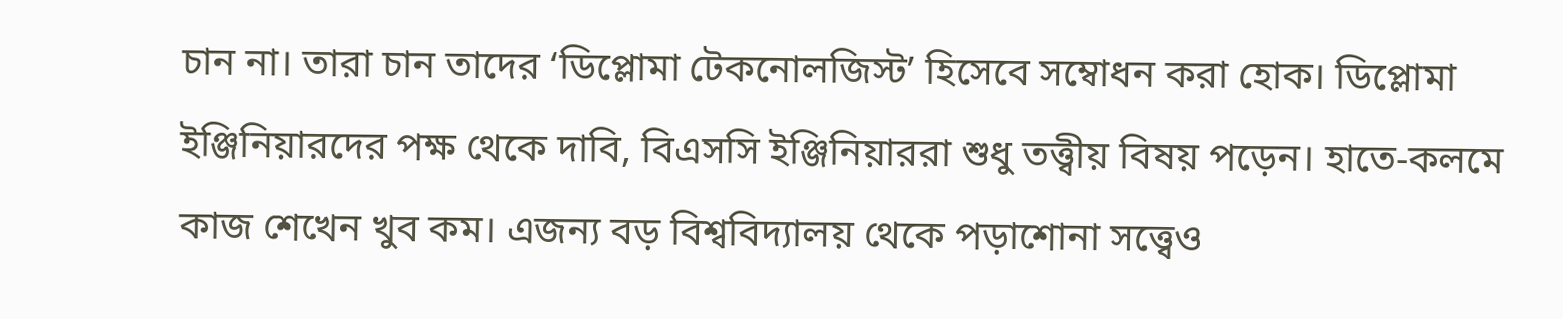চান না। তারা চান তাদের ‘ডিপ্লোমা টেকনোলজিস্ট’ হিসেবে সম্বোধন করা হোক। ডিপ্লোমা ইঞ্জিনিয়ারদের পক্ষ থেকে দাবি, বিএসসি ইঞ্জিনিয়াররা শুধু তত্ত্বীয় বিষয় পড়েন। হাতে-কলমে কাজ শেখেন খুব কম। এজন্য বড় বিশ্ববিদ্যালয় থেকে পড়াশোনা সত্ত্বেও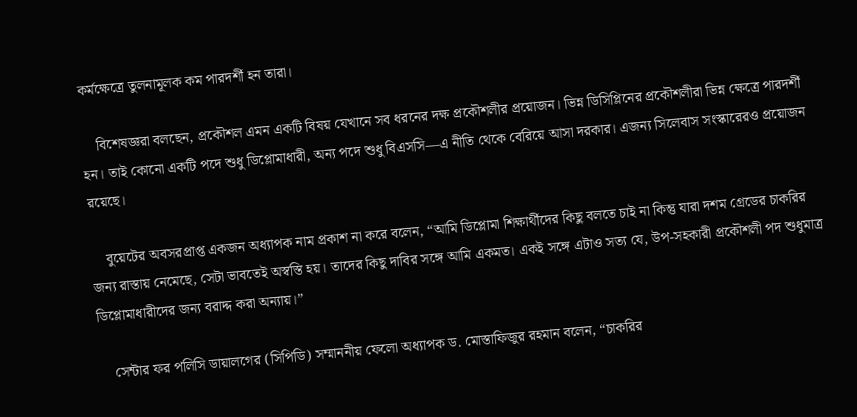কর্মক্ষেত্রে তুলনামূলক কম পারদর্শী হন তারা।

    বিশেষজ্ঞরা বলছেন, প্রকৌশল এমন একটি বিষয় যেখানে সব ধরনের দক্ষ প্রকৌশলীর প্রয়োজন। ভিন্ন ডিসিপ্লিনের প্রকৌশলীরা ভিন্ন ক্ষেত্রে পারদর্শী হন। তাই কোনো একটি পদে শুধু ডিপ্লোমাধারী, অন্য পদে শুধু বিএসসি—এ নীতি থেকে বেরিয়ে আসা দরকার। এজন্য সিলেবাস সংস্কারেরও প্রয়োজন রয়েছে।

    বুয়েটের অবসরপ্রাপ্ত একজন অধ্যাপক নাম প্রকাশ না করে বলেন, “আমি ডিপ্লোমা শিক্ষার্থীদের কিছু বলতে চাই না কিন্তু যারা দশম গ্রেডের চাকরির জন্য রাস্তায় নেমেছে, সেটা ভাবতেই অস্বস্তি হয়। তাদের কিছু দাবির সঙ্গে আমি একমত। একই সঙ্গে এটাও সত্য যে, উপ-সহকারী প্রকৌশলী পদ শুধুমাত্র ডিপ্লোমাধারীদের জন্য বরাদ্দ করা অন্যায়।”

    সেন্টার ফর পলিসি ডায়ালগের (সিপিডি) সম্মাননীয় ফেলো অধ্যাপক ড. মোস্তাফিজুর রহমান বলেন, “চাকরির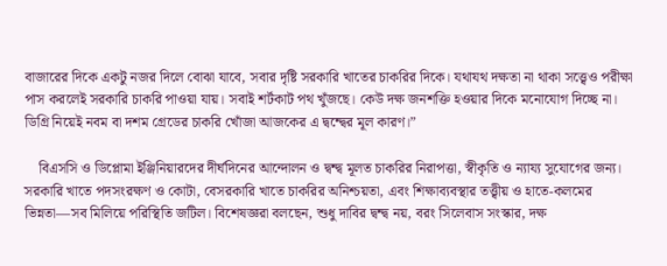বাজারের দিকে একটু নজর দিলে বোঝা যাবে, সবার দৃষ্টি সরকারি খাতের চাকরির দিকে। যথাযথ দক্ষতা না থাকা সত্ত্বেও পরীক্ষা পাস করলেই সরকারি চাকরি পাওয়া যায়। সবাই শর্টকাট পথ খুঁজছে। কেউ দক্ষ জনশক্তি হওয়ার দিকে মনোযোগ দিচ্ছে না। ডিগ্রি নিয়েই নবম বা দশম গ্রেডের চাকরি খোঁজা আজকের এ দ্বন্দ্বের মূল কারণ।”

    বিএসসি ও ডিপ্লোমা ইঞ্জিনিয়ারদের দীর্ঘদিনের আন্দোলন ও দ্বন্দ্ব মূলত চাকরির নিরাপত্তা, স্বীকৃতি ও ন্যায্য সুযোগের জন্য। সরকারি খাতে পদসংরক্ষণ ও কোটা, বেসরকারি খাতে চাকরির অনিশ্চয়তা, এবং শিক্ষাব্যবস্থার তত্ত্বীয় ও হাতে-কলমের ভিন্নতা—সব মিলিয়ে পরিস্থিতি জটিল। বিশেষজ্ঞরা বলছেন, শুধু দাবির দ্বন্দ্ব নয়, বরং সিলেবাস সংস্কার, দক্ষ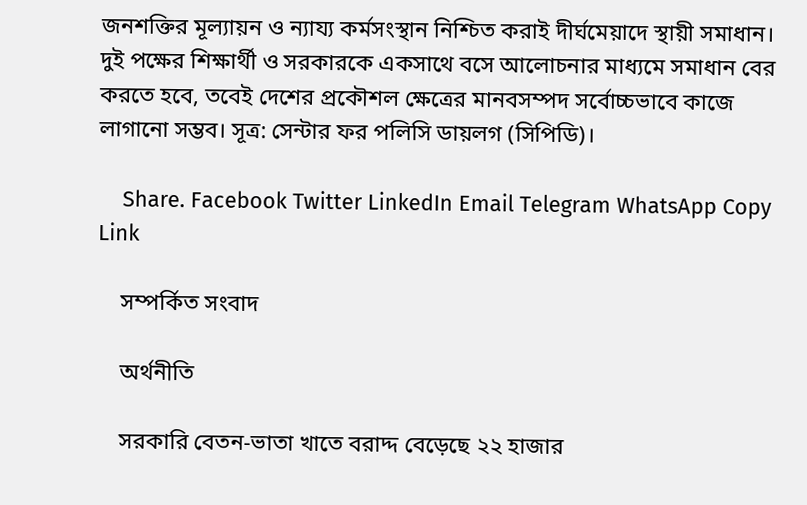জনশক্তির মূল্যায়ন ও ন্যায্য কর্মসংস্থান নিশ্চিত করাই দীর্ঘমেয়াদে স্থায়ী সমাধান। দুই পক্ষের শিক্ষার্থী ও সরকারকে একসাথে বসে আলোচনার মাধ্যমে সমাধান বের করতে হবে, তবেই দেশের প্রকৌশল ক্ষেত্রের মানবসম্পদ সর্বোচ্চভাবে কাজে লাগানো সম্ভব। সূত্র: সেন্টার ফর পলিসি ডায়লগ (সিপিডি)।

    Share. Facebook Twitter LinkedIn Email Telegram WhatsApp Copy Link

    সম্পর্কিত সংবাদ

    অর্থনীতি

    সরকারি বেতন-ভাতা খাতে বরাদ্দ বেড়েছে ২২ হাজার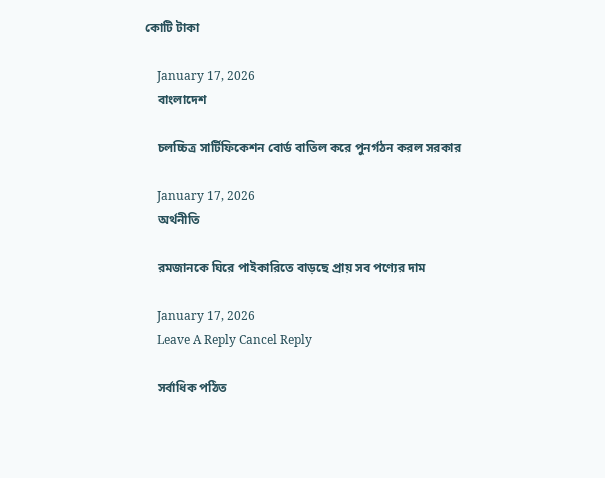কোটি টাকা

    January 17, 2026
    বাংলাদেশ

    চলচ্চিত্র সার্টিফিকেশন বোর্ড বাতিল করে পুনর্গঠন করল সরকার

    January 17, 2026
    অর্থনীতি

    রমজানকে ঘিরে পাইকারিতে বাড়ছে প্রায় সব পণ্যের দাম

    January 17, 2026
    Leave A Reply Cancel Reply

    সর্বাধিক পঠিত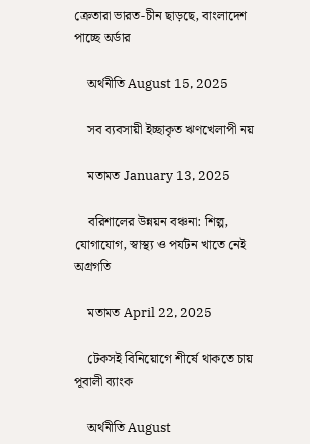ক্রেতারা ভারত-চীন ছাড়ছে, বাংলাদেশ পাচ্ছে অর্ডার

    অর্থনীতি August 15, 2025

    সব ব্যবসায়ী ইচ্ছাকৃত ঋণখেলাপী নয়

    মতামত January 13, 2025

    বরিশালের উন্নয়ন বঞ্চনা: শিল্প, যোগাযোগ, স্বাস্থ্য ও পর্যটন খাতে নেই অগ্রগতি

    মতামত April 22, 2025

    টেকসই বিনিয়োগে শীর্ষে থাকতে চায় পূবালী ব্যাংক

    অর্থনীতি August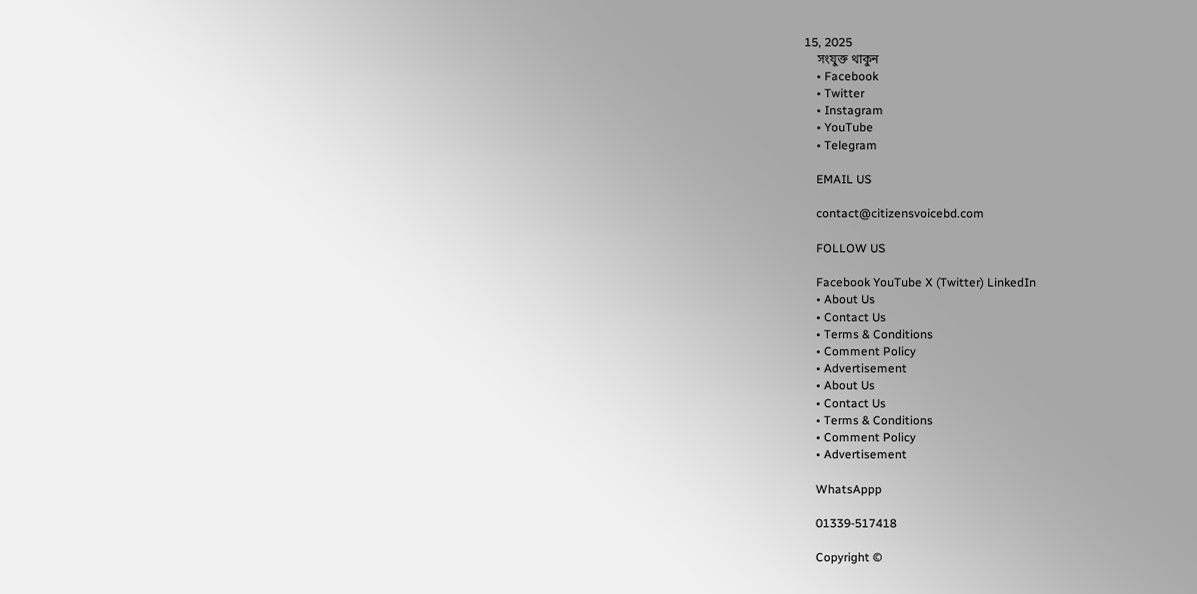15, 2025
    সংযুক্ত থাকুন
    • Facebook
    • Twitter
    • Instagram
    • YouTube
    • Telegram

    EMAIL US

    contact@citizensvoicebd.com

    FOLLOW US

    Facebook YouTube X (Twitter) LinkedIn
    • About Us
    • Contact Us
    • Terms & Conditions
    • Comment Policy
    • Advertisement
    • About Us
    • Contact Us
    • Terms & Conditions
    • Comment Policy
    • Advertisement

    WhatsAppp

    01339-517418

    Copyright ©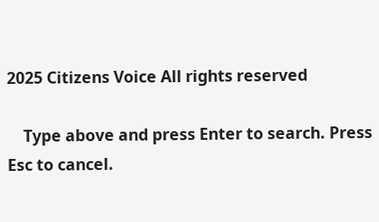2025 Citizens Voice All rights reserved

    Type above and press Enter to search. Press Esc to cancel.